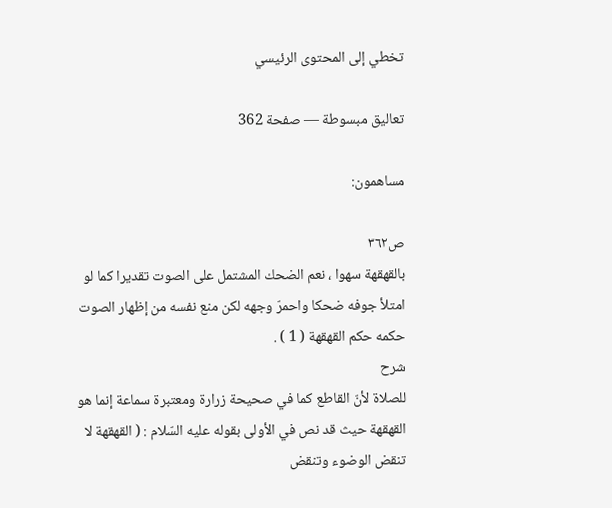تخطي إلى المحتوى الرئيسي

تعاليق مبسوطة — صفحة 362

مساهمون:

ص٣٦٢
بالقهقهة سهوا ، نعم الضحك المشتمل على الصوت تقديرا كما لو امتلأ جوفه ضحكا واحمرّ وجهه لكن منع نفسه من إظهار الصوت حكمه حكم القهقهة ( 1 ) .
شرح
للصلاة لأنّ القاطع كما في صحيحة زرارة ومعتبرة سماعة إنما هو القهقهة حيث قد نص في الأولى بقوله عليه السّلام : ( القهقهة لا تنقض الوضوء وتنقض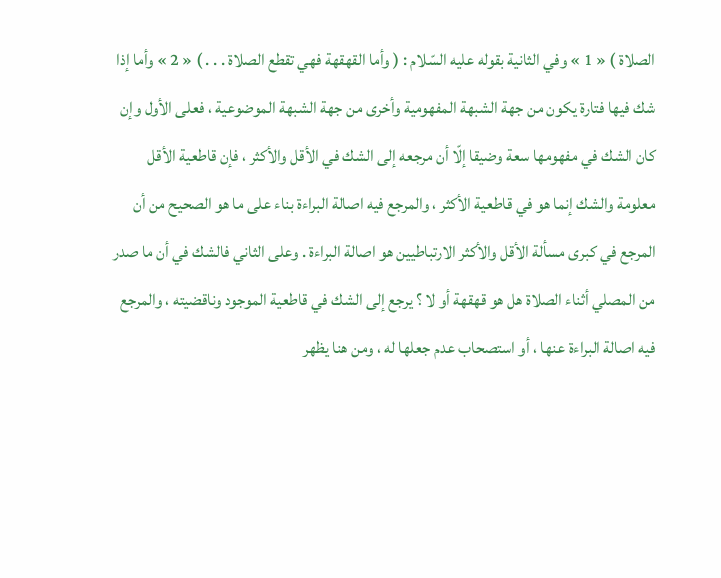الصلاة ) « 1 » وفي الثانية بقوله عليه السّلام : ( وأما القهقهة فهي تقطع الصلاة . . . ) « 2 » وأما إذا شك فيها فتارة يكون من جهة الشبهة المفهومية وأخرى من جهة الشبهة الموضوعية ، فعلى الأول وإن كان الشك في مفهومها سعة وضيقا إلّا أن مرجعه إلى الشك في الأقل والأكثر ، فإن قاطعية الأقل معلومة والشك إنما هو في قاطعية الأكثر ، والمرجع فيه اصالة البراءة بناء على ما هو الصحيح من أن المرجع في كبرى مسألة الأقل والأكثر الارتباطيين هو اصالة البراءة . وعلى الثاني فالشك في أن ما صدر من المصلي أثناء الصلاة هل هو قهقهة أو لا ؟ يرجع إلى الشك في قاطعية الموجود وناقضيته ، والمرجع فيه اصالة البراءة عنها ، أو استصحاب عدم جعلها له ، ومن هنا يظهر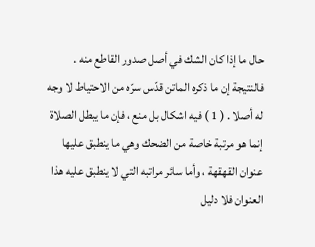حال ما إذا كان الشك في أصل صدور القاطع منه . فالنتيجة إن ما ذكره الماتن قدّس سرّه من الاحتياط لا وجه له أصلا . ( 1 ) فيه اشكال بل منع ، فإن ما يبطل الصلاة إنما هو مرتبة خاصة من الضحك وهي ما ينطبق عليها عنوان القهقهة ، وأما سائر مراتبه التي لا ينطبق عليه هذا العنوان فلا دليل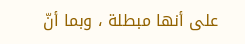على أنها مبطلة ، وبما أنّ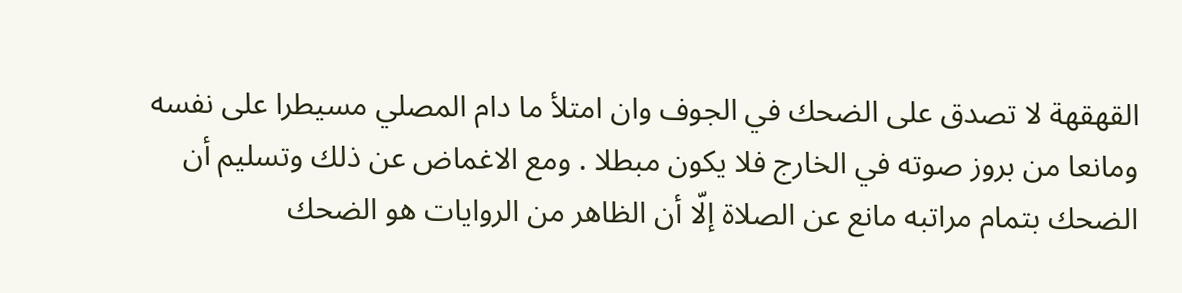القهقهة لا تصدق على الضحك في الجوف وان امتلأ ما دام المصلي مسيطرا على نفسه ومانعا من بروز صوته في الخارج فلا يكون مبطلا . ومع الاغماض عن ذلك وتسليم أن الضحك بتمام مراتبه مانع عن الصلاة إلّا أن الظاهر من الروايات هو الضحك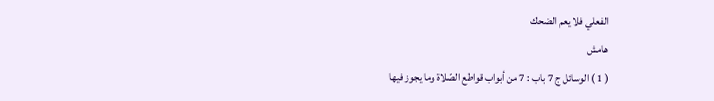الفعلي فلا يعم الضحك
هامش
( 1 ) الوسائل ج 7 باب : 7 من أبواب قواطع الصّلاة وما يجوز فيها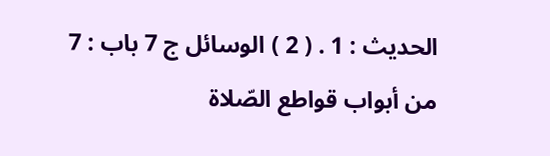الحديث : 1 . ( 2 ) الوسائل ج 7 باب : 7 من أبواب قواطع الصّلاة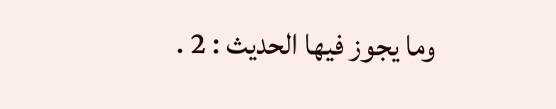وما يجوز فيها الحديث : 2 .